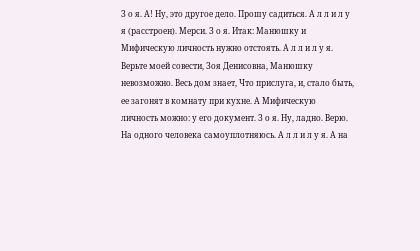З о я. А! Ну, это другое дело. Прошу садиться. А л л и л у я (расстроен). Мерси. З о я. Итак: Манюшку и Мифическую личность нужно отстоять. А л л и л у я. Верьте моей совести, Зоя Денисовна, Манюшку невозможно. Весь дом знает, Что прислуга, и, стало быть, ее загонят в комнату при кухне. А Мифическую личность можно: у его документ. З о я. Ну, ладно. Верю. На одного человека самоуплотняюсь. А л л и л у я. А на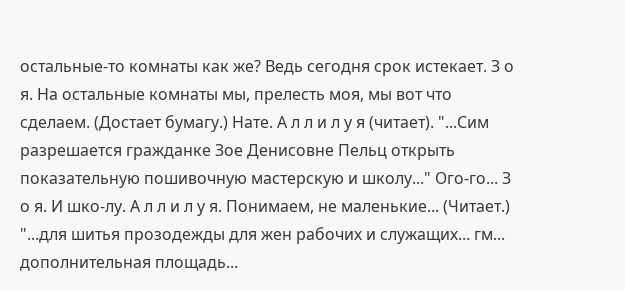остальные-то комнаты как же? Ведь сегодня срок истекает. З о я. На остальные комнаты мы, прелесть моя, мы вот что сделаем. (Достает бумагу.) Нате. А л л и л у я (читает). "...Сим разрешается гражданке Зое Денисовне Пельц открыть показательную пошивочную мастерскую и школу..." Ого-го... З о я. И шко-лу. А л л и л у я. Понимаем, не маленькие... (Читает.) "...для шитья прозодежды для жен рабочих и служащих... гм... дополнительная площадь...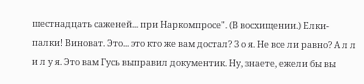шестнадцать саженей... при Наркомпросе". (В восхищении.) Елки-палки! Виноват. Это... это кто же вам достал? З о я. Не все ли равно? А л л и л у я. Это вам Гусь выправил документик. Ну, знаете, ежели бы вы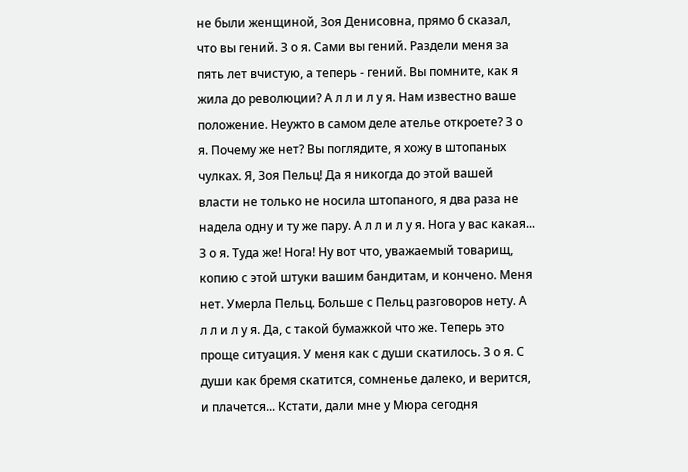не были женщиной, Зоя Денисовна, прямо б сказал, что вы гений. З о я. Сами вы гений. Раздели меня за пять лет вчистую, а теперь - гений. Вы помните, как я жила до революции? А л л и л у я. Нам известно ваше положение. Неужто в самом деле ателье откроете? З о я. Почему же нет? Вы поглядите, я хожу в штопаных чулках. Я, Зоя Пельц! Да я никогда до этой вашей власти не только не носила штопаного, я два раза не надела одну и ту же пару. А л л и л у я. Нога у вас какая... З о я. Туда же! Нога! Ну вот что, уважаемый товарищ, копию с этой штуки вашим бандитам, и кончено. Меня нет. Умерла Пельц. Больше с Пельц разговоров нету. А л л и л у я. Да, с такой бумажкой что же. Теперь это проще ситуация. У меня как с души скатилось. З о я. С души как бремя скатится, сомненье далеко, и верится, и плачется... Кстати, дали мне у Мюра сегодня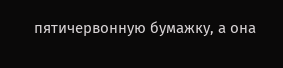пятичервонную бумажку, а она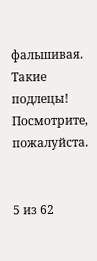фальшивая. Такие подлецы! Посмотрите, пожалуйста.


5 из 62